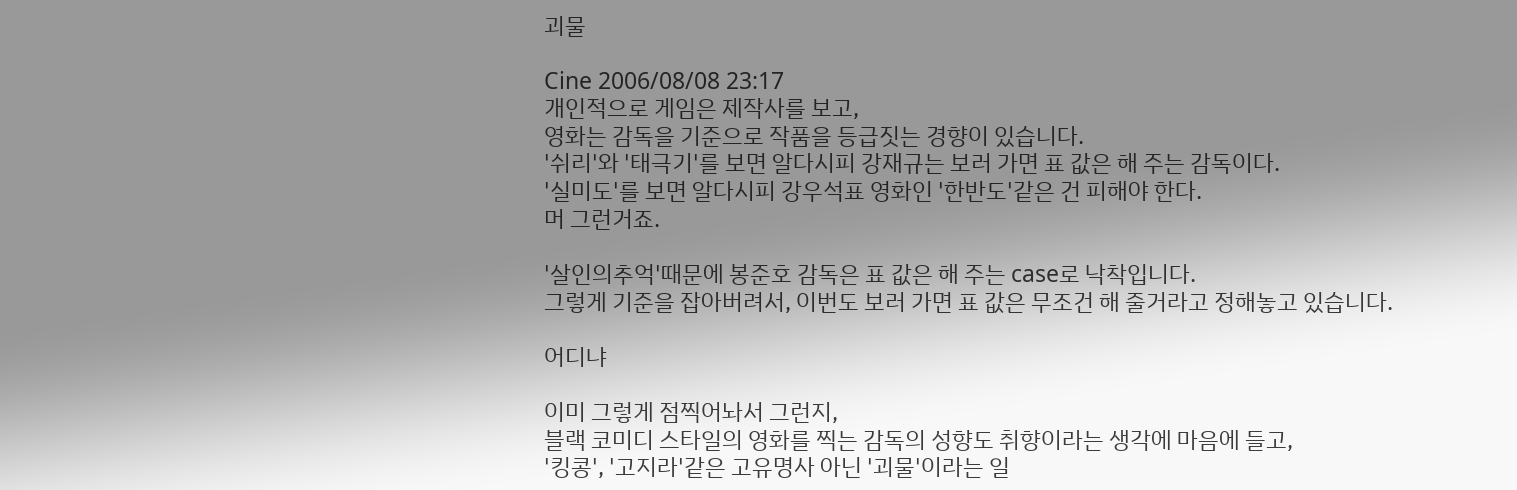괴물

Cine 2006/08/08 23:17
개인적으로 게임은 제작사를 보고,
영화는 감독을 기준으로 작품을 등급짓는 경향이 있습니다.
'쉬리'와 '태극기'를 보면 알다시피 강재규는 보러 가면 표 값은 해 주는 감독이다.
'실미도'를 보면 알다시피 강우석표 영화인 '한반도'같은 건 피해야 한다.
머 그런거죠.

'살인의추억'때문에 봉준호 감독은 표 값은 해 주는 case로 낙착입니다.
그렇게 기준을 잡아버려서, 이번도 보러 가면 표 값은 무조건 해 줄거라고 정해놓고 있습니다.

어디냐

이미 그렇게 점찍어놔서 그런지,
블랙 코미디 스타일의 영화를 찍는 감독의 성향도 취향이라는 생각에 마음에 들고,
'킹콩', '고지라'같은 고유명사 아닌 '괴물'이라는 일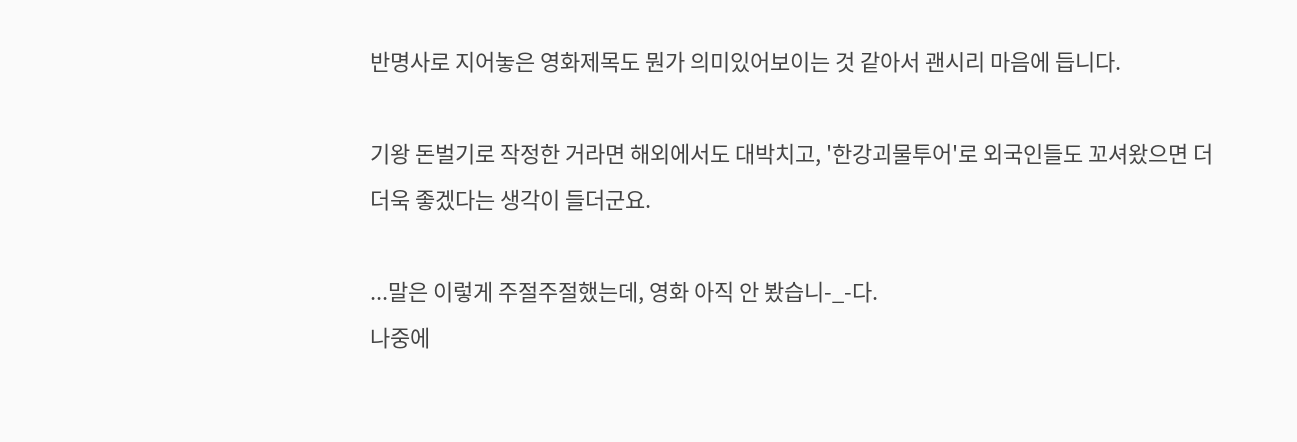반명사로 지어놓은 영화제목도 뭔가 의미있어보이는 것 같아서 괜시리 마음에 듭니다.

기왕 돈벌기로 작정한 거라면 해외에서도 대박치고, '한강괴물투어'로 외국인들도 꼬셔왔으면 더더욱 좋겠다는 생각이 들더군요.

...말은 이렇게 주절주절했는데, 영화 아직 안 봤습니-_-다.
나중에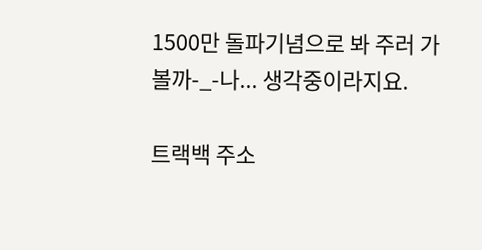1500만 돌파기념으로 봐 주러 가볼까-_-나... 생각중이라지요.

트랙백 주소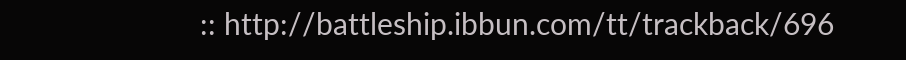:: http://battleship.ibbun.com/tt/trackback/696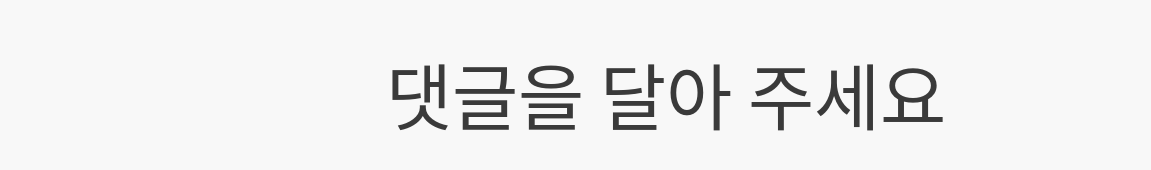댓글을 달아 주세요